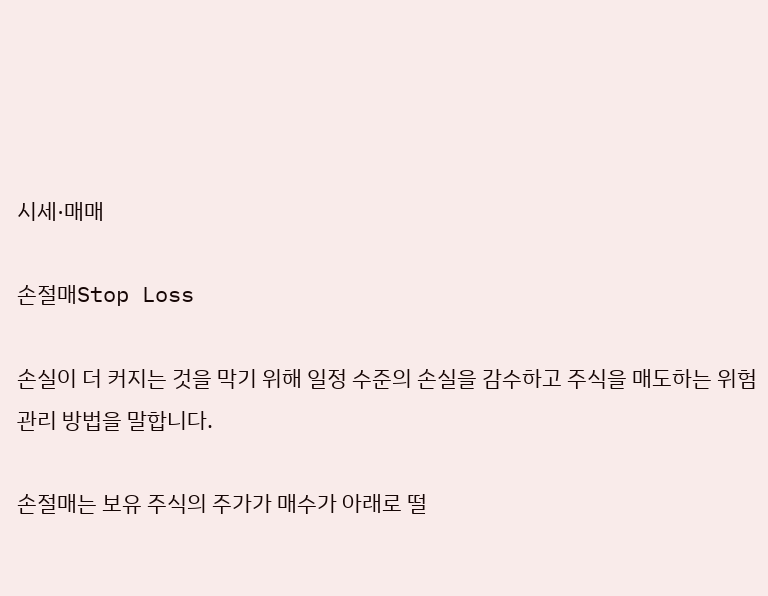시세·매매

손절매Stop Loss

손실이 더 커지는 것을 막기 위해 일정 수준의 손실을 감수하고 주식을 매도하는 위험 관리 방법을 말합니다.

손절매는 보유 주식의 주가가 매수가 아래로 떨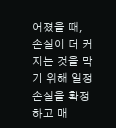어졌을 때, 손실이 더 커지는 것을 막기 위해 일정 손실을 확정하고 매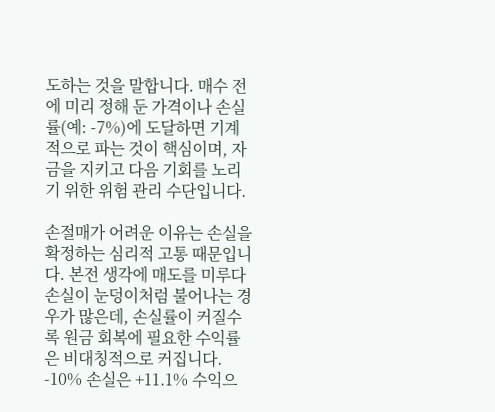도하는 것을 말합니다. 매수 전에 미리 정해 둔 가격이나 손실률(예: -7%)에 도달하면 기계적으로 파는 것이 핵심이며, 자금을 지키고 다음 기회를 노리기 위한 위험 관리 수단입니다.

손절매가 어려운 이유는 손실을 확정하는 심리적 고통 때문입니다. 본전 생각에 매도를 미루다 손실이 눈덩이처럼 불어나는 경우가 많은데, 손실률이 커질수록 원금 회복에 필요한 수익률은 비대칭적으로 커집니다. -10% 손실은 +11.1% 수익으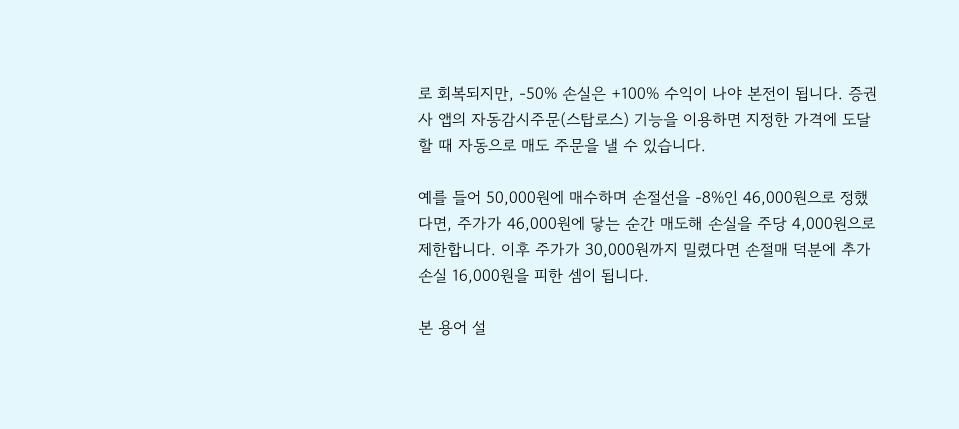로 회복되지만, -50% 손실은 +100% 수익이 나야 본전이 됩니다. 증권사 앱의 자동감시주문(스탑로스) 기능을 이용하면 지정한 가격에 도달할 때 자동으로 매도 주문을 낼 수 있습니다.

예를 들어 50,000원에 매수하며 손절선을 -8%인 46,000원으로 정했다면, 주가가 46,000원에 닿는 순간 매도해 손실을 주당 4,000원으로 제한합니다. 이후 주가가 30,000원까지 밀렸다면 손절매 덕분에 추가 손실 16,000원을 피한 셈이 됩니다.

본 용어 설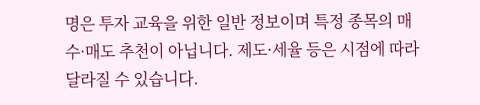명은 투자 교육을 위한 일반 정보이며 특정 종목의 매수·매도 추천이 아닙니다. 제도·세율 등은 시점에 따라 달라질 수 있습니다.